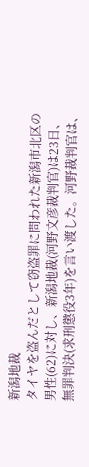新潟地裁
タイヤを盗んだとして窃盗罪に問われた新潟市北区の男性(62)に対し、新潟地裁(河野文彦裁判官)は23日、無罪判決(求刑懲役3年)を言い渡した。河野裁判官は、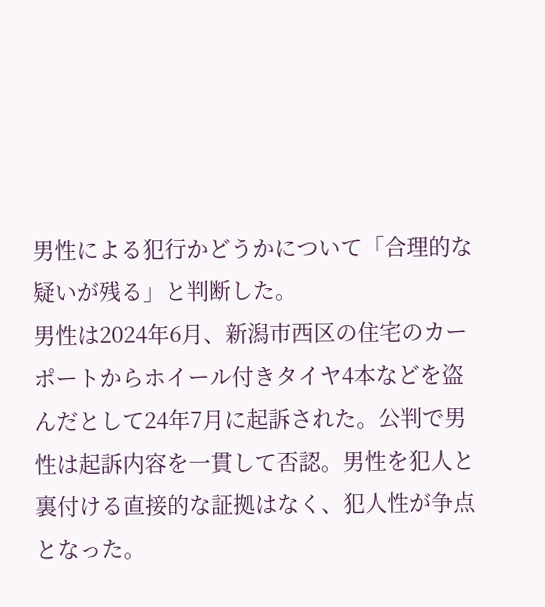男性による犯行かどうかについて「合理的な疑いが残る」と判断した。
男性は2024年6月、新潟市西区の住宅のカーポートからホイール付きタイヤ4本などを盗んだとして24年7月に起訴された。公判で男性は起訴内容を一貫して否認。男性を犯人と裏付ける直接的な証拠はなく、犯人性が争点となった。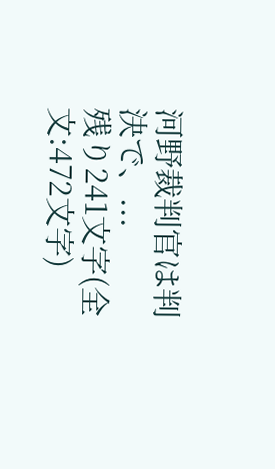河野裁判官は判決で、...
残り241文字(全文:472文字)